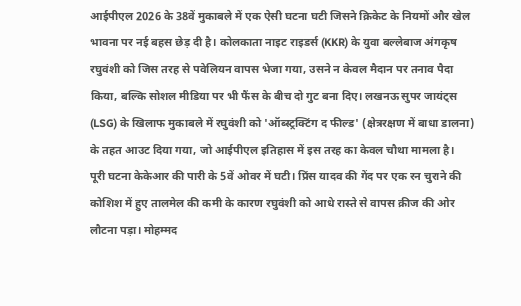आईपीएल 2026 के 38वें मुकाबले में एक ऐसी घटना घटी जिसने क्रिकेट के नियमों और खेल भावना पर नई बहस छेड़ दी है। कोलकाता नाइट राइडर्स (KKR) के युवा बल्लेबाज अंगकृष रघुवंशी को जिस तरह से पवेलियन वापस भेजा गया, उसने न केवल मैदान पर तनाव पैदा किया, बल्कि सोशल मीडिया पर भी फैंस के बीच दो गुट बना दिए। लखनऊ सुपर जायंट्स (LSG) के खिलाफ मुकाबले में रघुवंशी को 'ऑब्स्ट्रक्टिंग द फील्ड' (क्षेत्ररक्षण में बाधा डालना) के तहत आउट दिया गया, जो आईपीएल इतिहास में इस तरह का केवल चौथा मामला है।
पूरी घटना केकेआर की पारी के 5वें ओवर में घटी। प्रिंस यादव की गेंद पर एक रन चुराने की कोशिश में हुए तालमेल की कमी के कारण रघुवंशी को आधे रास्ते से वापस क्रीज की ओर लौटना पड़ा। मोहम्मद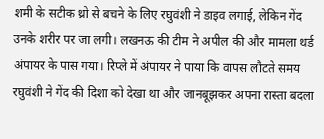शमी के सटीक थ्रो से बचने के लिए रघुवंशी ने डाइव लगाई, लेकिन गेंद उनके शरीर पर जा लगी। लखनऊ की टीम ने अपील की और मामला थर्ड अंपायर के पास गया। रिप्ले में अंपायर ने पाया कि वापस लौटते समय रघुवंशी ने गेंद की दिशा को देखा था और जानबूझकर अपना रास्ता बदला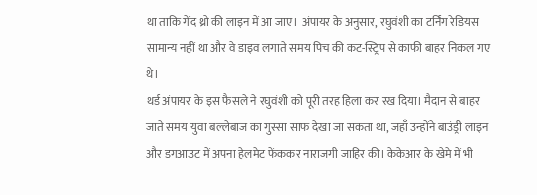था ताकि गेंद थ्रो की लाइन में आ जाए। अंपायर के अनुसार, रघुवंशी का टर्निंग रेडियस सामान्य नहीं था और वे डाइव लगाते समय पिच की कट-स्ट्रिप से काफी बाहर निकल गए थे।
थर्ड अंपायर के इस फैसले ने रघुवंशी को पूरी तरह हिला कर रख दिया। मैदान से बाहर जाते समय युवा बल्लेबाज का गुस्सा साफ देखा जा सकता था, जहाँ उन्होंने बाउंड्री लाइन और डगआउट में अपना हेलमेट फेंककर नाराजगी जाहिर की। केकेआर के खेमे में भी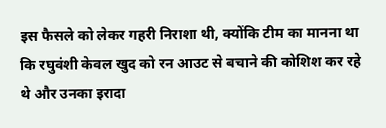इस फैसले को लेकर गहरी निराशा थी, क्योंकि टीम का मानना था कि रघुवंशी केवल खुद को रन आउट से बचाने की कोशिश कर रहे थे और उनका इरादा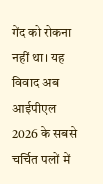गेंद को रोकना नहीं था। यह विवाद अब आईपीएल 2026 के सबसे चर्चित पलों में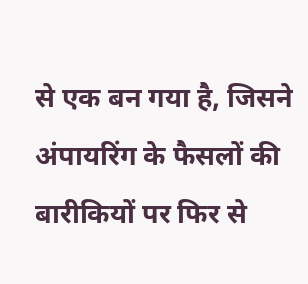से एक बन गया है, जिसने अंपायरिंग के फैसलों की बारीकियों पर फिर से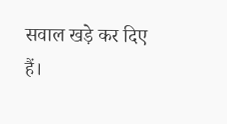सवाल खड़े कर दिए हैं।